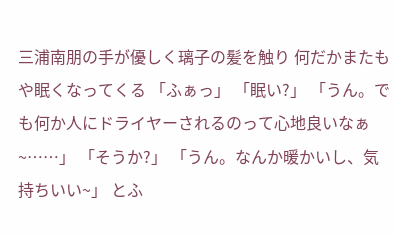三浦南朋の手が優しく璃子の髪を触り 何だかまたもや眠くなってくる 「ふぁっ」 「眠い?」 「うん。でも何か人にドライヤーされるのって心地良いなぁ~……」 「そうか?」 「うん。なんか暖かいし、気持ちいい~」 とふ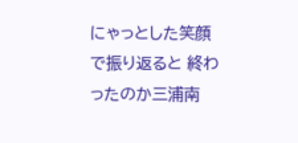にゃっとした笑顔で振り返ると 終わったのか三浦南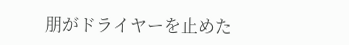朋がドライヤーを止めた